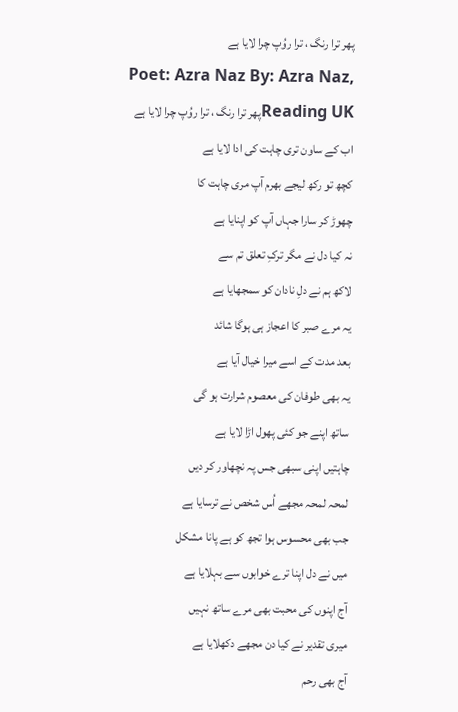پھر ترا رنگ ، ترا روُپ چرا لایا ہے
Poet: Azra Naz By: Azra Naz, Reading UKپھر ترا رنگ ، ترا روُپ چرا لایا ہے
اب کے ساون تری چاہت کی ادا لایا ہے
کچھ تو رکھ لیجے بھرم آپ مری چاہت کا
چھوڑ کر سارا جہاں آپ کو اپنایا ہے
نہ کیا دل نے مگر ترکِ تعلق تم سے
لاکھ ہم نے دلِ نادان کو سمجھایا ہے
یہ مرے صبر کا اعجاز ہی ہوگا شائد
بعد مدت کے اسے میرا خیال آیا ہے
یہ بھی طوفان کی معصوم شرارت ہو گی
ساتھ اپنے جو کئی پھول اڑا لایا ہے
چاہتیں اپنی سبھی جس پہ نچھاور کر دیں
لمحہ لمحہ مجھے اُس شخص نے ترسایا ہے
جب بھی محسوس ہوا تجھ کو ہے پانا مشکل
میں نے دل اپنا ترے خوابوں سے بہلایا ہے
آج اپنوں کی محبت بھی مرے ساتھ نہیں
میری تقدیر نے کیا دن مجھے دکھلایا ہے
آج بھی رحم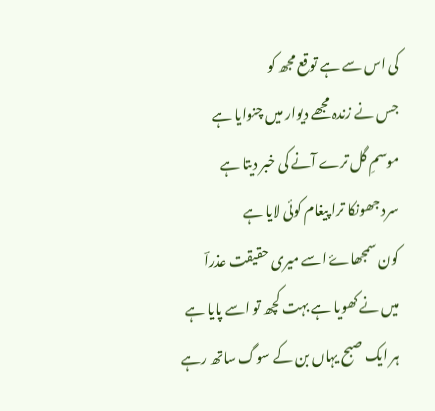کی اس سے ہے توقع مجھ کو
جس نے زندہ مجھے دیوار میں چنوایا ہے
موسمِ گل ترے آنے کی خبر دیتا ہے
سرد جھونکا ترا پیغام کوئی لایا ہے
کون سمجھاۓ اسے میری حقیقت عذراؔ
میں نے کھویا ہے بہت کچھ تو اسے پایا ہے
ہر ایک صبح یہاں بن کے سوگ ساتھ رہے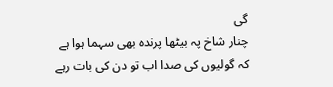گی
چنار شاخ پہ بیٹھا پرندہ بھی سہما ہوا ہے
کہ گولیوں کی صدا اب تو دن کی بات رہے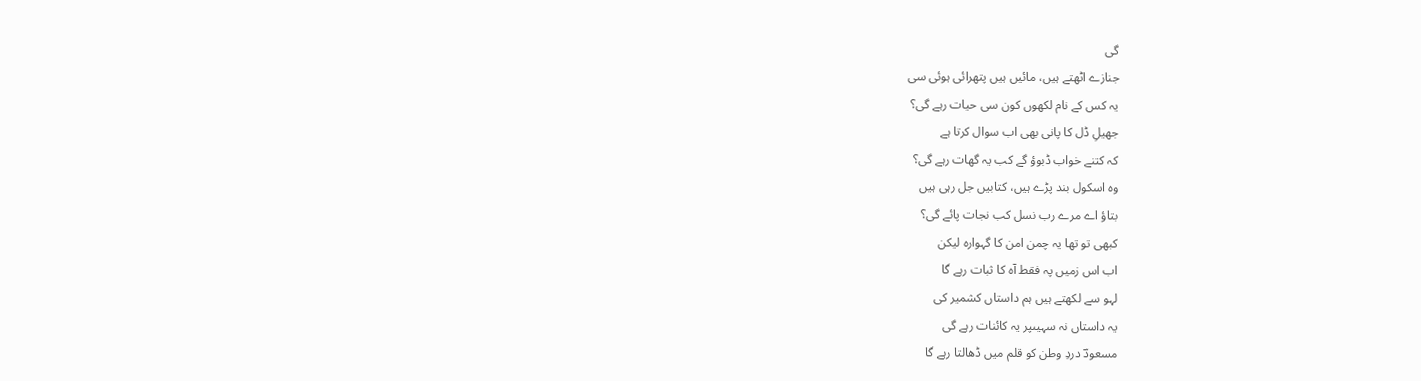گی
جنازے اٹھتے ہیں، مائیں ہیں پتھرائی ہوئی سی
یہ کس کے نام لکھوں کون سی حیات رہے گی؟
جھیلِ ڈل کا پانی بھی اب سوال کرتا ہے
کہ کتنے خواب ڈبوؤ گے کب یہ گھات رہے گی؟
وہ اسکول بند پڑے ہیں، کتابیں جل رہی ہیں
بتاؤ اے مرے رب نسل کب نجات پائے گی؟
کبھی تو تھا یہ چمن امن کا گہوارہ لیکن
اب اس زمیں پہ فقط آہ کا ثبات رہے گا
لہو سے لکھتے ہیں ہم داستاں کشمیر کی
یہ داستاں نہ سہیںپر یہ کائنات رہے گی
مسعودؔ دردِ وطن کو قلم میں ڈھالتا رہے گا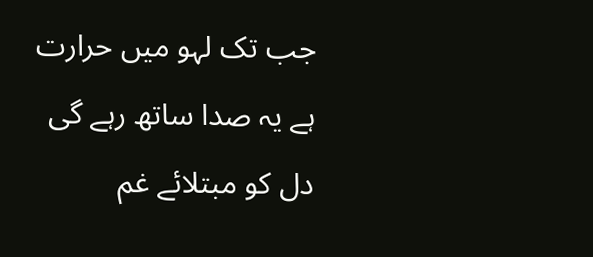جب تک لہو میں حرارت ہے یہ صدا ساتھ رہے گی
دل کو مبتلائے غم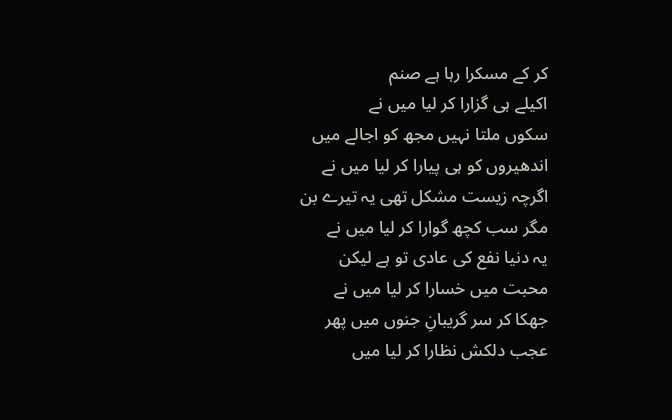کر کے مسکرا رہا ہے صنم
اکیلے ہی گزارا کر لیا میں نے
سکوں ملتا نہیں مجھ کو اجالے میں
اندھیروں کو ہی پیارا کر لیا میں نے
اگرچہ زیست مشکل تھی یہ تیرے بن
مگر سب کچھ گوارا کر لیا میں نے
یہ دنیا نفع کی عادی تو ہے لیکن
محبت میں خسارا کر لیا میں نے
جھکا کر سر گریبانِ جنوں میں پھر
عجب دلکش نظارا کر لیا میں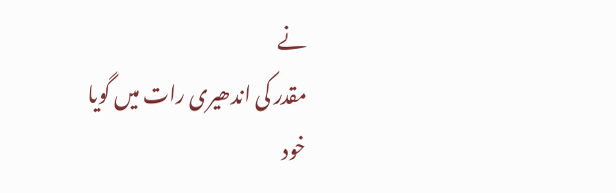نے
مقدر کی اندھیری رات میں گویا
خود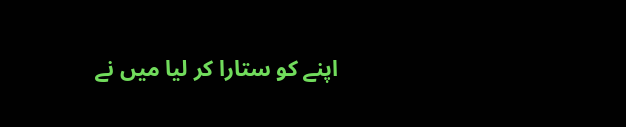اپنے کو ستارا کر لیا میں نے